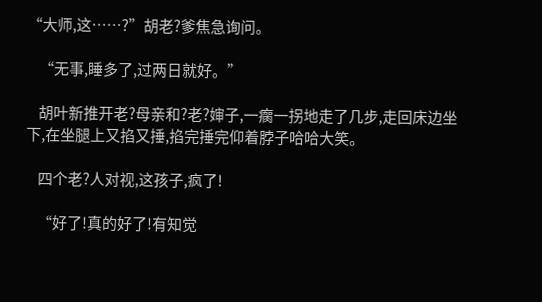“大师,这……?”胡老?爹焦急询问。

    “无事,睡多了,过两日就好。”

    胡叶新推开老?母亲和?老?婶子,一瘸一拐地走了几步,走回床边坐下,在坐腿上又掐又捶,掐完捶完仰着脖子哈哈大笑。

    四个老?人对视,这孩子,疯了!

    “好了!真的好了!有知觉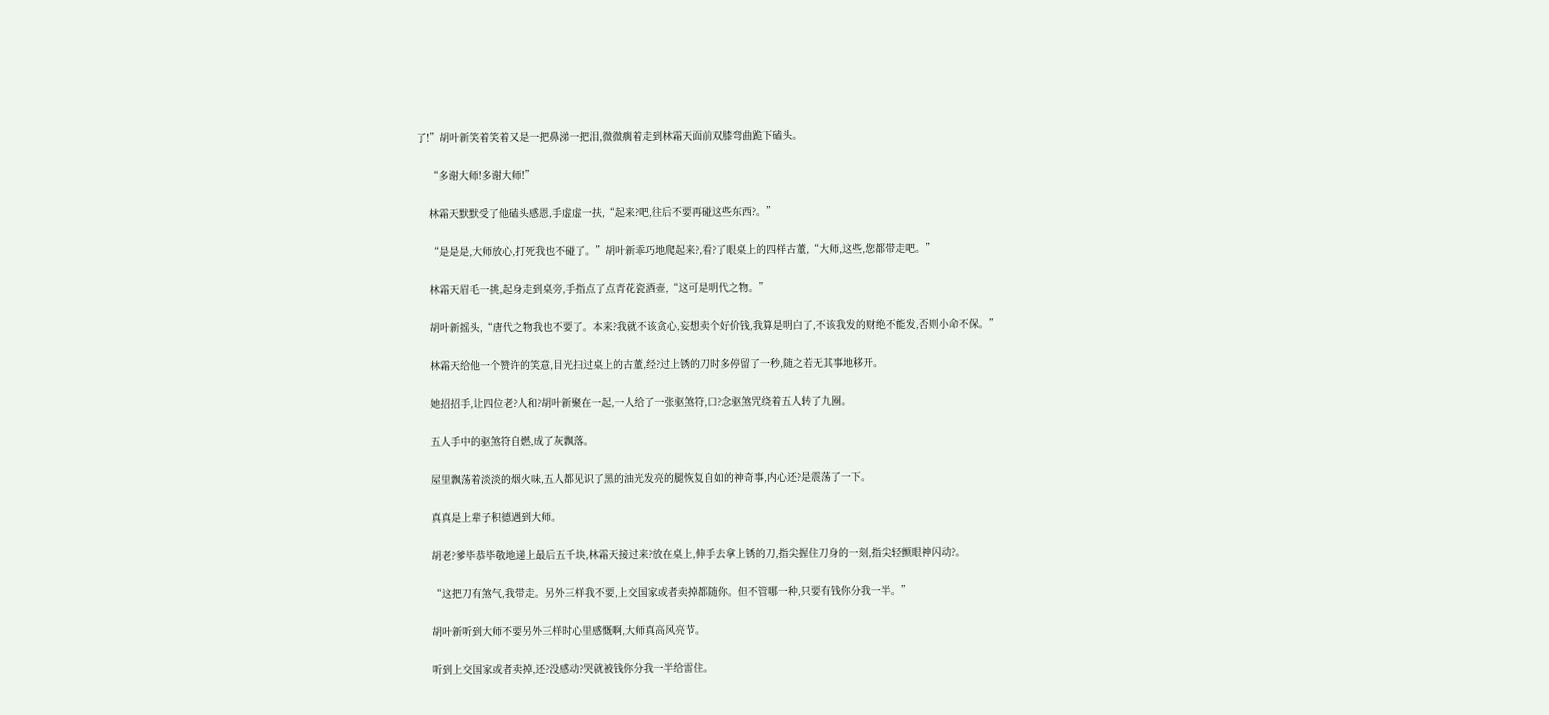了!”胡叶新笑着笑着又是一把鼻涕一把泪,微微瘸着走到林霜天面前双膝弯曲跪下磕头。

    “多谢大师!多谢大师!”

    林霜天默默受了他磕头感恩,手虚虚一扶,“起来?吧,往后不要再碰这些东西?。”

    “是是是,大师放心,打死我也不碰了。”胡叶新乖巧地爬起来?,看?了眼桌上的四样古董,“大师,这些,您都带走吧。”

    林霜天眉毛一挑,起身走到桌旁,手指点了点青花瓷酒壶,“这可是明代之物。”

    胡叶新摇头,“唐代之物我也不要了。本来?我就不该贪心,妄想卖个好价钱,我算是明白了,不该我发的财绝不能发,否则小命不保。”

    林霜天给他一个赞许的笑意,目光扫过桌上的古董,经?过上锈的刀时多停留了一秒,随之若无其事地移开。

    她招招手,让四位老?人和?胡叶新聚在一起,一人给了一张驱煞符,口?念驱煞咒绕着五人转了九圈。

    五人手中的驱煞符自燃,成了灰飘落。

    屋里飘荡着淡淡的烟火味,五人都见识了黑的油光发亮的腿恢复自如的神奇事,内心还?是震荡了一下。

    真真是上辈子积德遇到大师。

    胡老?爹毕恭毕敬地递上最后五千块,林霜天接过来?放在桌上,伸手去拿上锈的刀,指尖握住刀身的一刻,指尖轻颤眼神闪动?。

    “这把刀有煞气,我带走。另外三样我不要,上交国家或者卖掉都随你。但不管哪一种,只要有钱你分我一半。”

    胡叶新听到大师不要另外三样时心里感慨啊,大师真高风亮节。

    听到上交国家或者卖掉,还?没感动?哭就被钱你分我一半给雷住。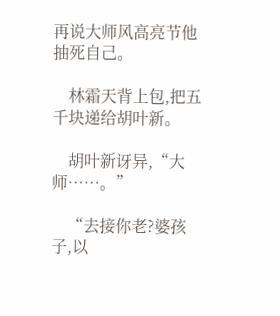再说大师风高亮节他抽死自己。

    林霜天背上包,把五千块递给胡叶新。

    胡叶新讶异,“大师……。”

    “去接你老?婆孩子,以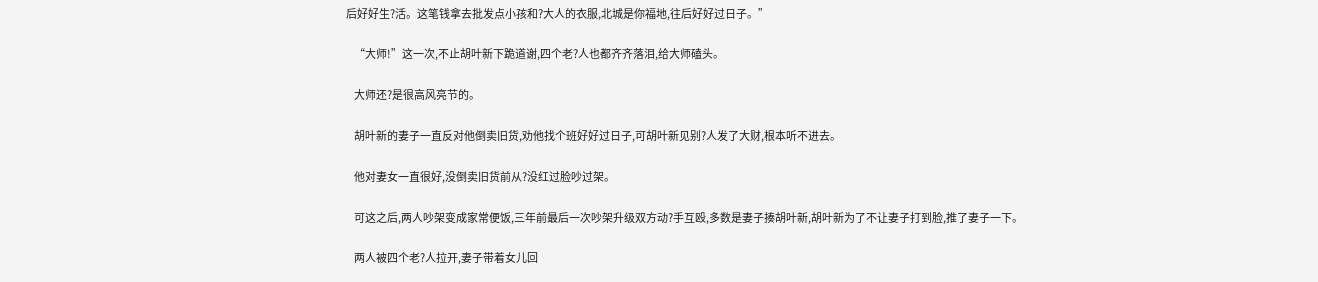后好好生?活。这笔钱拿去批发点小孩和?大人的衣服,北城是你福地,往后好好过日子。”

    “大师!”这一次,不止胡叶新下跪道谢,四个老?人也都齐齐落泪,给大师磕头。

    大师还?是很高风亮节的。

    胡叶新的妻子一直反对他倒卖旧货,劝他找个班好好过日子,可胡叶新见别?人发了大财,根本听不进去。

    他对妻女一直很好,没倒卖旧货前从?没红过脸吵过架。

    可这之后,两人吵架变成家常便饭,三年前最后一次吵架升级双方动?手互殴,多数是妻子揍胡叶新,胡叶新为了不让妻子打到脸,推了妻子一下。

    两人被四个老?人拉开,妻子带着女儿回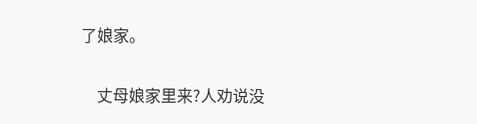了娘家。

    丈母娘家里来?人劝说没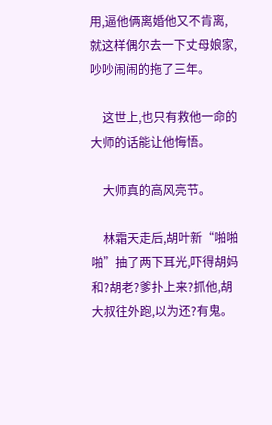用,逼他俩离婚他又不肯离,就这样偶尔去一下丈母娘家,吵吵闹闹的拖了三年。

    这世上,也只有救他一命的大师的话能让他悔悟。

    大师真的高风亮节。

    林霜天走后,胡叶新“啪啪啪”抽了两下耳光,吓得胡妈和?胡老?爹扑上来?抓他,胡大叔往外跑,以为还?有鬼。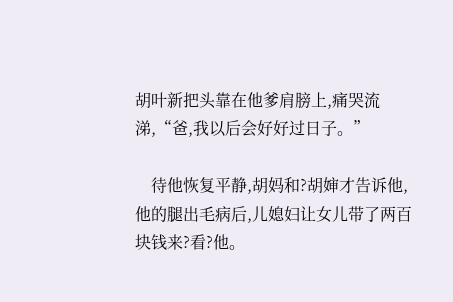胡叶新把头靠在他爹肩膀上,痛哭流涕,“爸,我以后会好好过日子。”

    待他恢复平静,胡妈和?胡婶才告诉他,他的腿出毛病后,儿媳妇让女儿带了两百块钱来?看?他。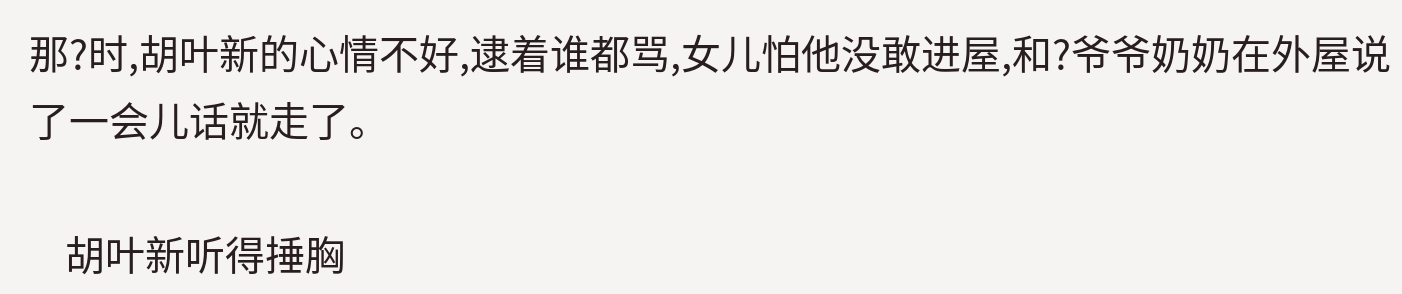那?时,胡叶新的心情不好,逮着谁都骂,女儿怕他没敢进屋,和?爷爷奶奶在外屋说了一会儿话就走了。

    胡叶新听得捶胸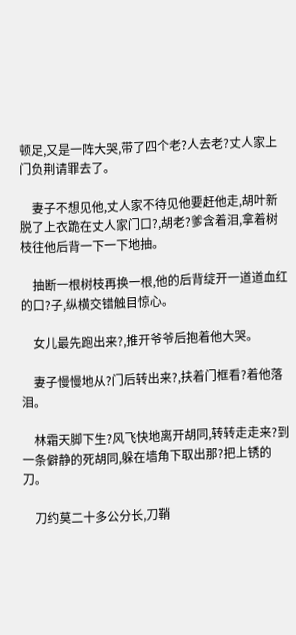顿足,又是一阵大哭,带了四个老?人去老?丈人家上门负荆请罪去了。

    妻子不想见他,丈人家不待见他要赶他走,胡叶新脱了上衣跪在丈人家门口?,胡老?爹含着泪,拿着树枝往他后背一下一下地抽。

    抽断一根树枝再换一根,他的后背绽开一道道血红的口?子,纵横交错触目惊心。

    女儿最先跑出来?,推开爷爷后抱着他大哭。

    妻子慢慢地从?门后转出来?,扶着门框看?着他落泪。

    林霜天脚下生?风飞快地离开胡同,转转走走来?到一条僻静的死胡同,躲在墙角下取出那?把上锈的刀。

    刀约莫二十多公分长,刀鞘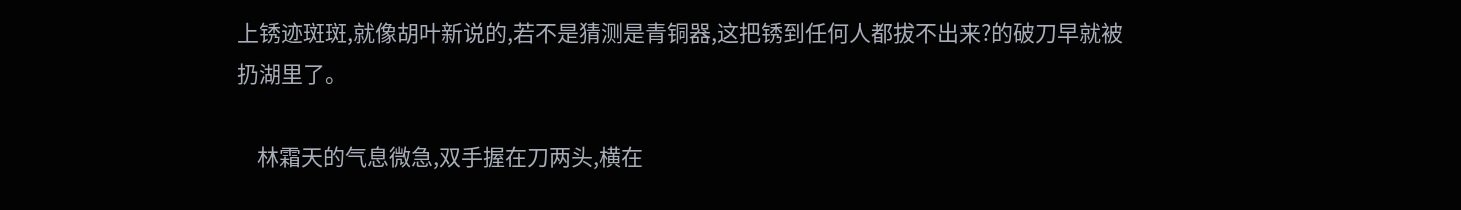上锈迹斑斑,就像胡叶新说的,若不是猜测是青铜器,这把锈到任何人都拔不出来?的破刀早就被扔湖里了。

    林霜天的气息微急,双手握在刀两头,横在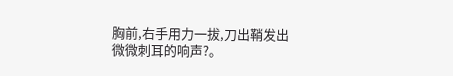胸前,右手用力一拔,刀出鞘发出微微刺耳的响声?。